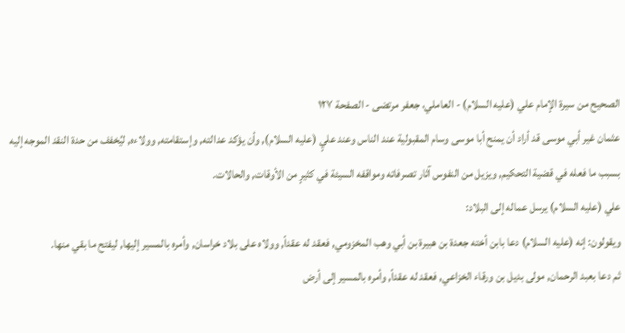الصحيح من سيرة الإمام علي (عليه السلام) - العاملي، جعفر مرتضى - الصفحة ١٢٧
عثمان غير أبي موسى قد أراد أن يمنح أبا موسى وسام المقبولية عند الناس وعند عليٍ (عليه السلام), وأن يؤكد عدالته, وإستقامته, وولاءه, ليُخفف من حدة النقد الموجه إليه بسبب ما فعله في قضية التحكيم, ويزيل من النفوس آثار تصرفاته ومواقفه السيئة في كثيرٍ من الأوقات, والحالات.
علي (عليه السلام) يرسل عماله إلى البلاد:
ويقولون: إنه (عليه السلام) دعا بابن أخته جعدة بن هبيرة بن أبي وهب المخزومي, فعقد له عقداً, وولاه على بلاد خراسان, وأمره بالمسير إليها, ليفتح ما بقي منها.
ثم دعا بعبد الرحمان, مولى بديل بن ورقاء الخزاعي, فعقد له عقداً, وأمره بالمسير إلى أرض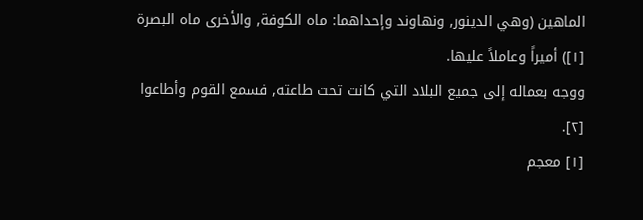الماهين (وهي الدينور, ونهاوند وإحداهما: ماه الكوفة, والأخرى ماه البصرة [١]) أميراً وعاملاً عليها.
ووجه بعماله إلى جميع البلاد التي كانت تحت طاعته, فسمع القوم وأطاعوا [٢].
[١] معجم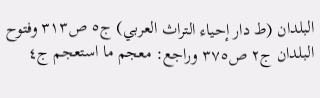البلدان (ط دار إحياء التراث العربي) ج٥ ص٣١٣ وفتوح البلدان ج٢ ص٣٧٥ وراجع: معجم ما استعجم ج٤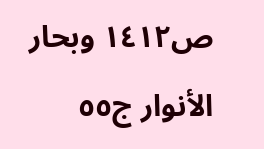ص١٤١٢ وبحار الأنوار ج٥٥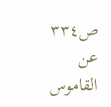ص٣٣٤ عن القاموس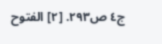ج٤ ص٢٩٣. [٢] الفتوح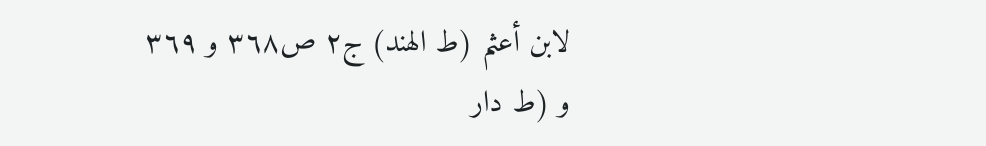لابن أعثم (ط الهند) ج٢ ص٣٦٨ و ٣٦٩ و (ط دار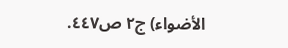الأضواء) ج٢ ص٤٤٧.